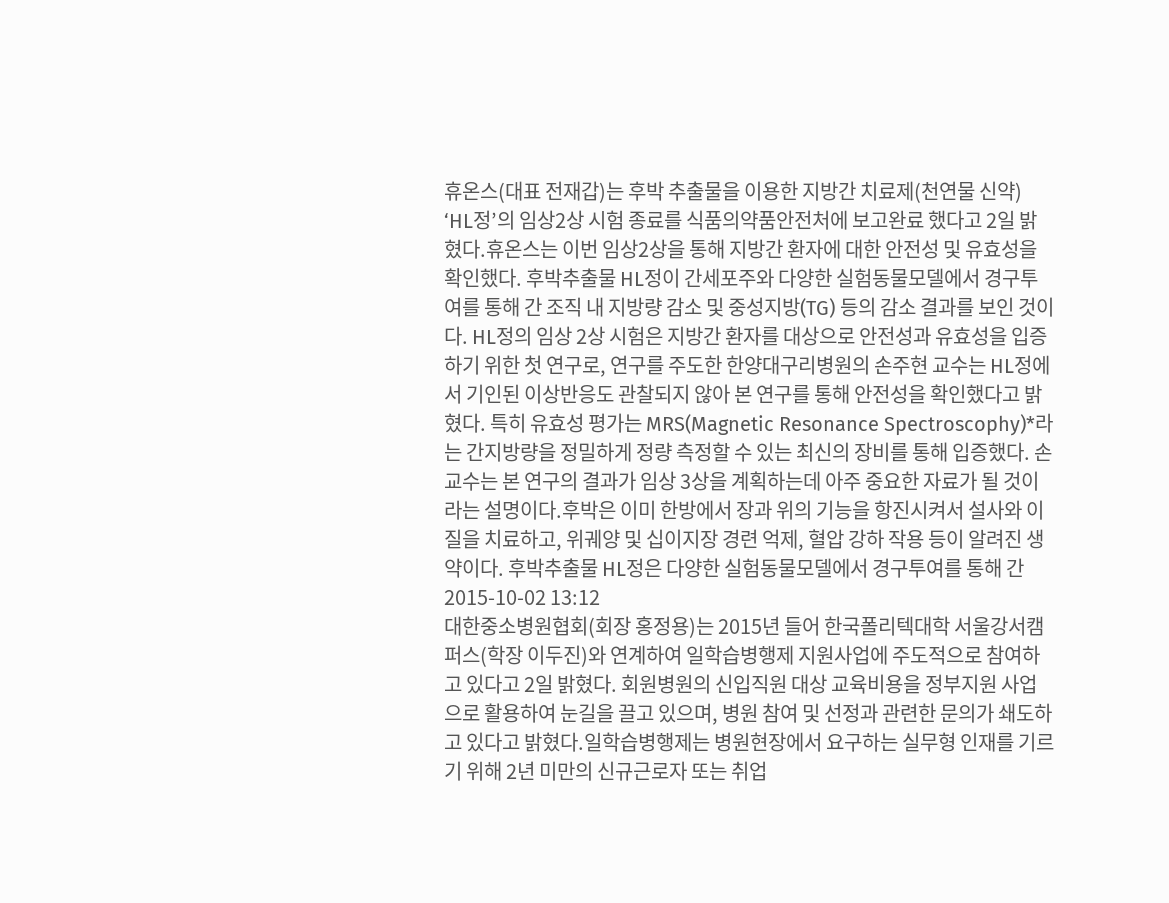휴온스(대표 전재갑)는 후박 추출물을 이용한 지방간 치료제(천연물 신약) ‘HL정’의 임상2상 시험 종료를 식품의약품안전처에 보고완료 했다고 2일 밝혔다.휴온스는 이번 임상2상을 통해 지방간 환자에 대한 안전성 및 유효성을 확인했다. 후박추출물 HL정이 간세포주와 다양한 실험동물모델에서 경구투여를 통해 간 조직 내 지방량 감소 및 중성지방(TG) 등의 감소 결과를 보인 것이다. HL정의 임상 2상 시험은 지방간 환자를 대상으로 안전성과 유효성을 입증하기 위한 첫 연구로, 연구를 주도한 한양대구리병원의 손주현 교수는 HL정에서 기인된 이상반응도 관찰되지 않아 본 연구를 통해 안전성을 확인했다고 밝혔다. 특히 유효성 평가는 MRS(Magnetic Resonance Spectroscophy)*라는 간지방량을 정밀하게 정량 측정할 수 있는 최신의 장비를 통해 입증했다. 손 교수는 본 연구의 결과가 임상 3상을 계획하는데 아주 중요한 자료가 될 것이라는 설명이다.후박은 이미 한방에서 장과 위의 기능을 항진시켜서 설사와 이질을 치료하고, 위궤양 및 십이지장 경련 억제, 혈압 강하 작용 등이 알려진 생약이다. 후박추출물 HL정은 다양한 실험동물모델에서 경구투여를 통해 간
2015-10-02 13:12
대한중소병원협회(회장 홍정용)는 2015년 들어 한국폴리텍대학 서울강서캠퍼스(학장 이두진)와 연계하여 일학습병행제 지원사업에 주도적으로 참여하고 있다고 2일 밝혔다. 회원병원의 신입직원 대상 교육비용을 정부지원 사업으로 활용하여 눈길을 끌고 있으며, 병원 참여 및 선정과 관련한 문의가 쇄도하고 있다고 밝혔다.일학습병행제는 병원현장에서 요구하는 실무형 인재를 기르기 위해 2년 미만의 신규근로자 또는 취업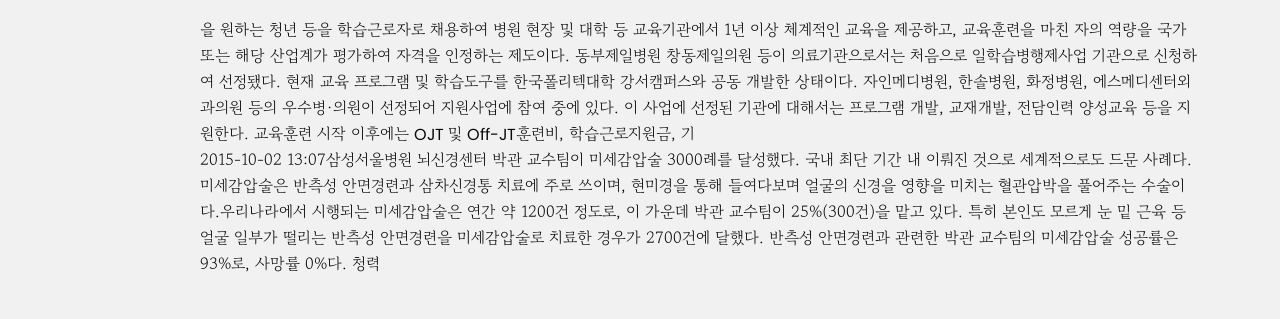을 원하는 청년 등을 학습근로자로 채용하여 병원 현장 및 대학 등 교육기관에서 1년 이상 체계적인 교육을 제공하고, 교육훈련을 마친 자의 역량을 국가 또는 해당 산업계가 평가하여 자격을 인정하는 제도이다. 동부제일병원 창동제일의원 등이 의료기관으로서는 처음으로 일학습병행제사업 기관으로 신청하여 선정됐다. 현재 교육 프로그램 및 학습도구를 한국폴리텍대학 강서캠퍼스와 공동 개발한 상태이다. 자인메디병원, 한솔병원, 화정병원, 에스메디센터외과의원 등의 우수병·의원이 선정되어 지원사업에 참여 중에 있다. 이 사업에 선정된 기관에 대해서는 프로그램 개발, 교재개발, 전담인력 양성교육 등을 지원한다. 교육훈련 시작 이후에는 OJT 및 Off-JT훈련비, 학습근로지원금, 기
2015-10-02 13:07삼성서울병원 뇌신경센터 박관 교수팀이 미세감압술 3000례를 달성했다. 국내 최단 기간 내 이뤄진 것으로 세계적으로도 드문 사례다. 미세감압술은 반측성 안면경련과 삼차신경통 치료에 주로 쓰이며, 현미경을 통해 들여다보며 얼굴의 신경을 영향을 미치는 혈관압박을 풀어주는 수술이다.우리나라에서 시행되는 미세감압술은 연간 약 1200건 정도로, 이 가운데 박관 교수팀이 25%(300건)을 맡고 있다. 특히 본인도 모르게 눈 밑 근육 등 얼굴 일부가 떨리는 반측성 안면경련을 미세감압술로 치료한 경우가 2700건에 달했다. 반측성 안면경련과 관련한 박관 교수팀의 미세감압술 성공률은 93%로, 사망률 0%다. 청력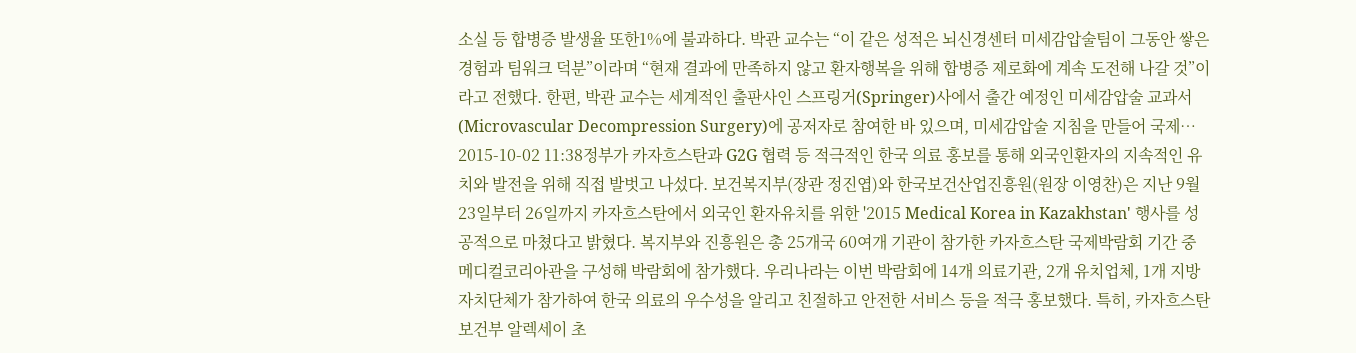소실 등 합병증 발생율 또한1%에 불과하다. 박관 교수는 “이 같은 성적은 뇌신경센터 미세감압술팀이 그동안 쌓은 경험과 팀워크 덕분”이라며 “현재 결과에 만족하지 않고 환자행복을 위해 합병증 제로화에 계속 도전해 나갈 것”이라고 전했다. 한편, 박관 교수는 세계적인 출판사인 스프링거(Springer)사에서 출간 예정인 미세감압술 교과서(Microvascular Decompression Surgery)에 공저자로 참여한 바 있으며, 미세감압술 지침을 만들어 국제…
2015-10-02 11:38정부가 카자흐스탄과 G2G 협력 등 적극적인 한국 의료 홍보를 통해 외국인환자의 지속적인 유치와 발전을 위해 직접 발벗고 나섰다. 보건복지부(장관 정진엽)와 한국보건산업진흥원(원장 이영찬)은 지난 9월 23일부터 26일까지 카자흐스탄에서 외국인 환자유치를 위한 '2015 Medical Korea in Kazakhstan' 행사를 성공적으로 마쳤다고 밝혔다. 복지부와 진흥원은 총 25개국 60여개 기관이 참가한 카자흐스탄 국제박람회 기간 중 메디컬코리아관을 구성해 박람회에 참가했다. 우리나라는 이번 박람회에 14개 의료기관, 2개 유치업체, 1개 지방자치단체가 참가하여 한국 의료의 우수성을 알리고 친절하고 안전한 서비스 등을 적극 홍보했다. 특히, 카자흐스탄 보건부 알렉세이 초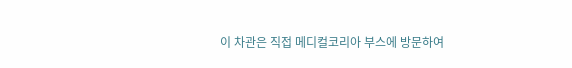이 차관은 직접 메디컬코리아 부스에 방문하여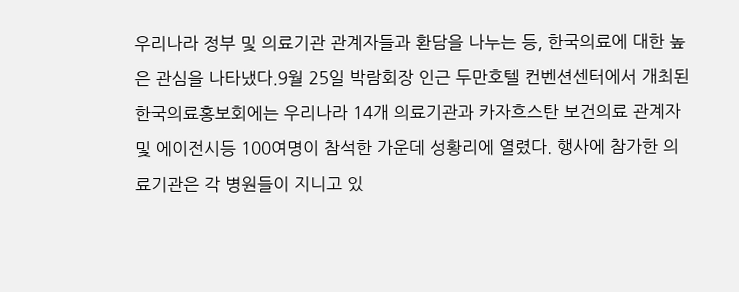우리나라 정부 및 의료기관 관계자들과 환담을 나누는 등, 한국의료에 대한 높은 관심을 나타냈다.9월 25일 박람회장 인근 두만호텔 컨벤션센터에서 개최된 한국의료홍보회에는 우리나라 14개 의료기관과 카자흐스탄 보건의료 관계자 및 에이전시등 100여명이 참석한 가운데 성황리에 열렸다. 행사에 참가한 의료기관은 각 병원들이 지니고 있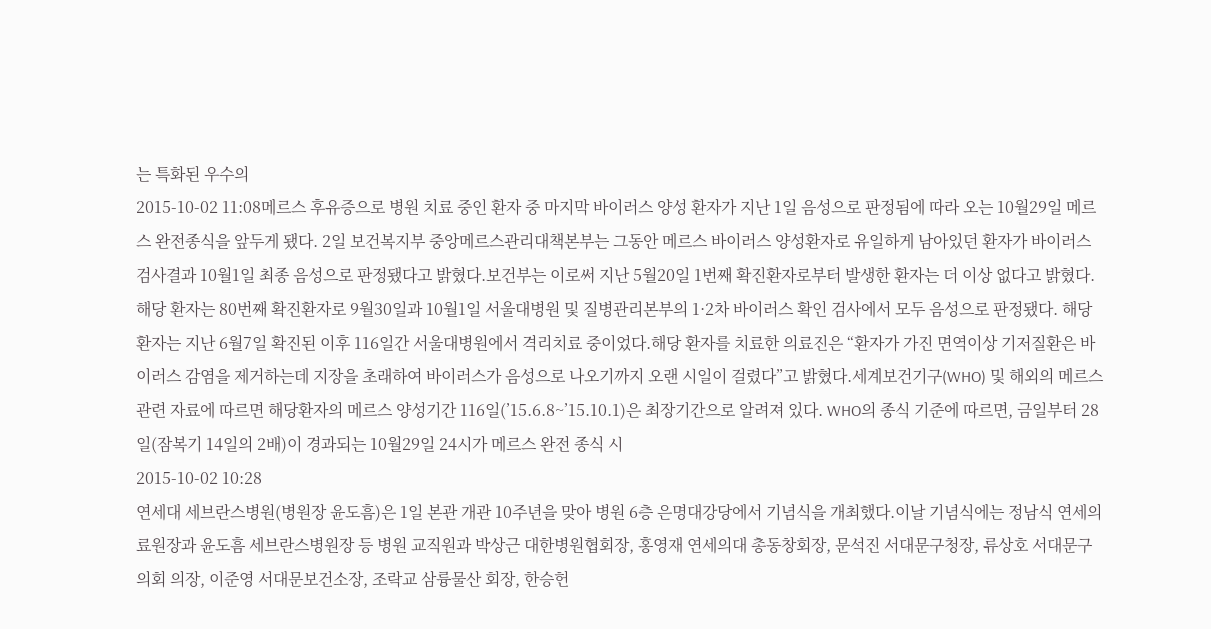는 특화된 우수의
2015-10-02 11:08메르스 후유증으로 병원 치료 중인 환자 중 마지막 바이러스 양성 환자가 지난 1일 음성으로 판정됨에 따라 오는 10월29일 메르스 완전종식을 앞두게 됐다. 2일 보건복지부 중앙메르스관리대책본부는 그동안 메르스 바이러스 양성환자로 유일하게 남아있던 환자가 바이러스 검사결과 10월1일 최종 음성으로 판정됐다고 밝혔다.보건부는 이로써 지난 5월20일 1번째 확진환자로부터 발생한 환자는 더 이상 없다고 밝혔다.해당 환자는 80번째 확진환자로 9월30일과 10월1일 서울대병원 및 질병관리본부의 1·2차 바이러스 확인 검사에서 모두 음성으로 판정됐다. 해당 환자는 지난 6월7일 확진된 이후 116일간 서울대병원에서 격리치료 중이었다.해당 환자를 치료한 의료진은 “환자가 가진 면역이상 기저질환은 바이러스 감염을 제거하는데 지장을 초래하여 바이러스가 음성으로 나오기까지 오랜 시일이 걸렸다”고 밝혔다.세계보건기구(WHO) 및 해외의 메르스 관련 자료에 따르면 해당환자의 메르스 양성기간 116일(’15.6.8~’15.10.1)은 최장기간으로 알려져 있다. WHO의 종식 기준에 따르면, 금일부터 28일(잠복기 14일의 2배)이 경과되는 10월29일 24시가 메르스 완전 종식 시
2015-10-02 10:28
연세대 세브란스병원(병원장 윤도흠)은 1일 본관 개관 10주년을 맞아 병원 6층 은명대강당에서 기념식을 개최했다.이날 기념식에는 정남식 연세의료원장과 윤도흠 세브란스병원장 등 병원 교직원과 박상근 대한병원협회장, 홍영재 연세의대 총동창회장, 문석진 서대문구청장, 류상호 서대문구의회 의장, 이준영 서대문보건소장, 조락교 삼륭물산 회장, 한승헌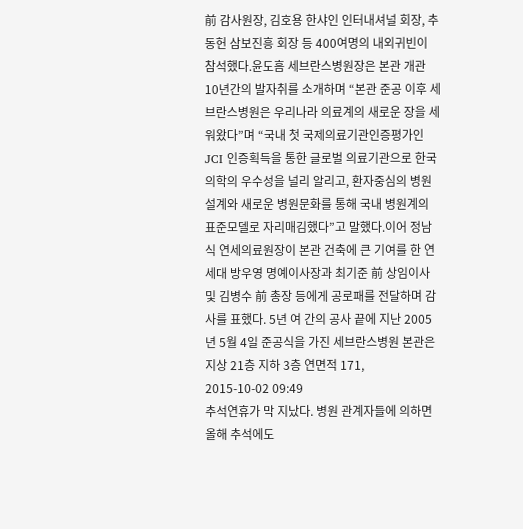前 감사원장, 김호용 한샤인 인터내셔널 회장, 추동헌 삼보진흥 회장 등 400여명의 내외귀빈이 참석했다.윤도흠 세브란스병원장은 본관 개관 10년간의 발자취를 소개하며 “본관 준공 이후 세브란스병원은 우리나라 의료계의 새로운 장을 세워왔다”며 “국내 첫 국제의료기관인증평가인 JCI 인증획득을 통한 글로벌 의료기관으로 한국 의학의 우수성을 널리 알리고, 환자중심의 병원설계와 새로운 병원문화를 통해 국내 병원계의 표준모델로 자리매김했다”고 말했다.이어 정남식 연세의료원장이 본관 건축에 큰 기여를 한 연세대 방우영 명예이사장과 최기준 前 상임이사 및 김병수 前 총장 등에게 공로패를 전달하며 감사를 표했다. 5년 여 간의 공사 끝에 지난 2005년 5월 4일 준공식을 가진 세브란스병원 본관은 지상 21층 지하 3층 연면적 171,
2015-10-02 09:49
추석연휴가 막 지났다. 병원 관계자들에 의하면 올해 추석에도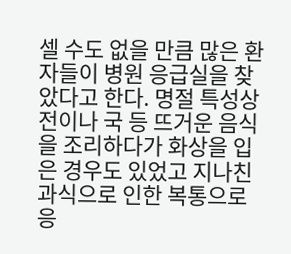셀 수도 없을 만큼 많은 환자들이 병원 응급실을 찾았다고 한다. 명절 특성상 전이나 국 등 뜨거운 음식을 조리하다가 화상을 입은 경우도 있었고 지나친 과식으로 인한 복통으로 응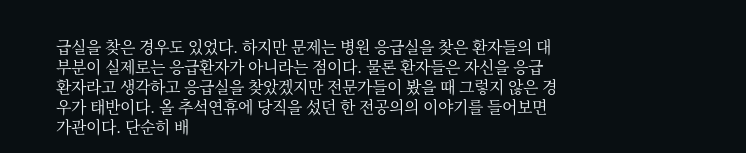급실을 찾은 경우도 있었다. 하지만 문제는 병원 응급실을 찾은 환자들의 대부분이 실제로는 응급환자가 아니라는 점이다. 물론 환자들은 자신을 응급환자라고 생각하고 응급실을 찾았겠지만 전문가들이 봤을 때 그렇지 않은 경우가 태반이다. 올 추석연휴에 당직을 섰던 한 전공의의 이야기를 들어보면 가관이다. 단순히 배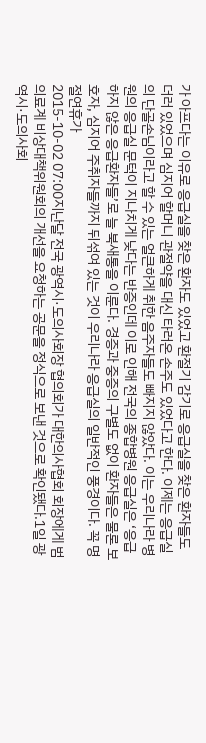가 아프다는 이유로 응급실을 찾은 환자도 있었고 환절기 감기로 응급실을 찾은 환자들도 더러 있었으며 심지어 할머니 관절약을 대신 타러온 손주도 있었다고 한다. 이제는 응급실의 단골손님이라고 할 수 있는 얼큰하게 취한 음주자들도 빠지지 않았다. 이는 우리나라 병원의 응급실 문턱이 지나치게 낮다는 반증인데 이로 인해 전국의 종합병원 응급실은 ‘응급하지 않은 응급환자들’로 늘 북새통을 이룬다. 경증과 중증의 구별도 없이 환자들은 물론 보호자, 심지어 주취자들까지 뒤섞여 있는 것이 우리나라 응급실의 일반적인 풍경이다. 꼭 명절연휴가
2015-10-02 07:00지난달 전국 광역시·도의사회장 협의회가 대한의사협회 회장에게 범의료계 비상대책위원회의 개선을 요청하는 공문을 정식으로 보낸 것으로 확인됐다.1일 광역시·도의사회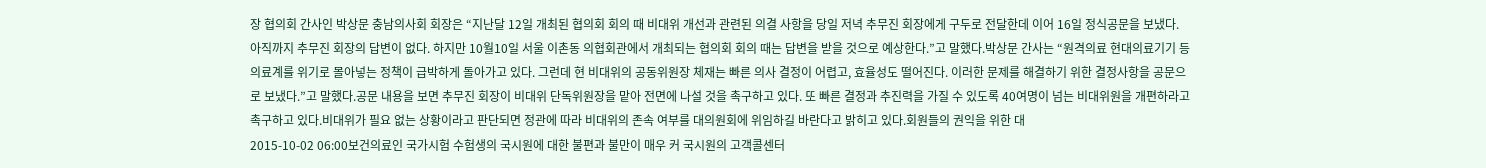장 협의회 간사인 박상문 충남의사회 회장은 “지난달 12일 개최된 협의회 회의 때 비대위 개선과 관련된 의결 사항을 당일 저녁 추무진 회장에게 구두로 전달한데 이어 16일 정식공문을 보냈다. 아직까지 추무진 회장의 답변이 없다. 하지만 10월10일 서울 이촌동 의협회관에서 개최되는 협의회 회의 때는 답변을 받을 것으로 예상한다.”고 말했다.박상문 간사는 “원격의료 현대의료기기 등 의료계를 위기로 몰아넣는 정책이 급박하게 돌아가고 있다. 그런데 현 비대위의 공동위원장 체재는 빠른 의사 결정이 어렵고, 효율성도 떨어진다. 이러한 문제를 해결하기 위한 결정사항을 공문으로 보냈다.”고 말했다.공문 내용을 보면 추무진 회장이 비대위 단독위원장을 맡아 전면에 나설 것을 촉구하고 있다. 또 빠른 결정과 추진력을 가질 수 있도록 40여명이 넘는 비대위원을 개편하라고 촉구하고 있다.비대위가 필요 없는 상황이라고 판단되면 정관에 따라 비대위의 존속 여부를 대의원회에 위임하길 바란다고 밝히고 있다.회원들의 권익을 위한 대
2015-10-02 06:00보건의료인 국가시험 수험생의 국시원에 대한 불편과 불만이 매우 커 국시원의 고객콜센터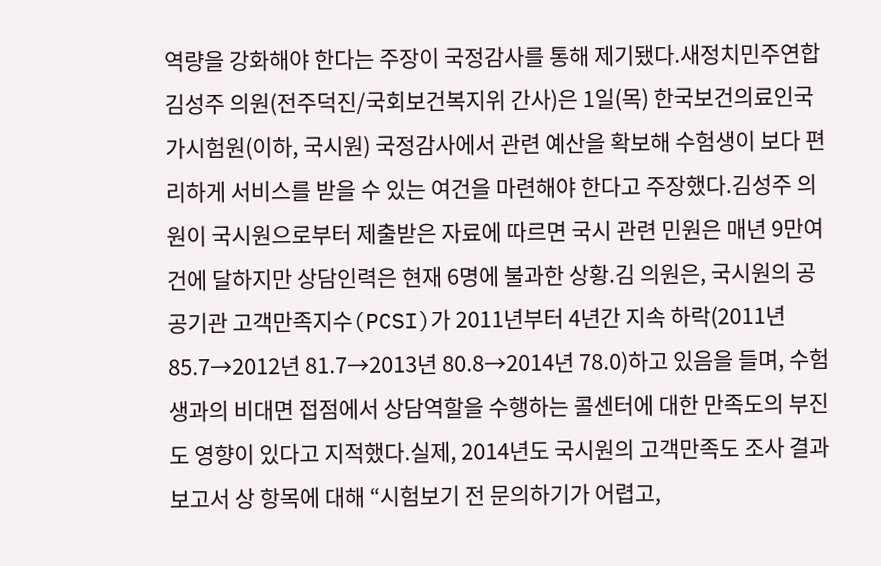역량을 강화해야 한다는 주장이 국정감사를 통해 제기됐다.새정치민주연합 김성주 의원(전주덕진/국회보건복지위 간사)은 1일(목) 한국보건의료인국가시험원(이하, 국시원) 국정감사에서 관련 예산을 확보해 수험생이 보다 편리하게 서비스를 받을 수 있는 여건을 마련해야 한다고 주장했다.김성주 의원이 국시원으로부터 제출받은 자료에 따르면 국시 관련 민원은 매년 9만여건에 달하지만 상담인력은 현재 6명에 불과한 상황.김 의원은, 국시원의 공공기관 고객만족지수(PCSI)가 2011년부터 4년간 지속 하락(2011년 85.7→2012년 81.7→2013년 80.8→2014년 78.0)하고 있음을 들며, 수험생과의 비대면 접점에서 상담역할을 수행하는 콜센터에 대한 만족도의 부진도 영향이 있다고 지적했다.실제, 2014년도 국시원의 고객만족도 조사 결과보고서 상 항목에 대해 “시험보기 전 문의하기가 어렵고,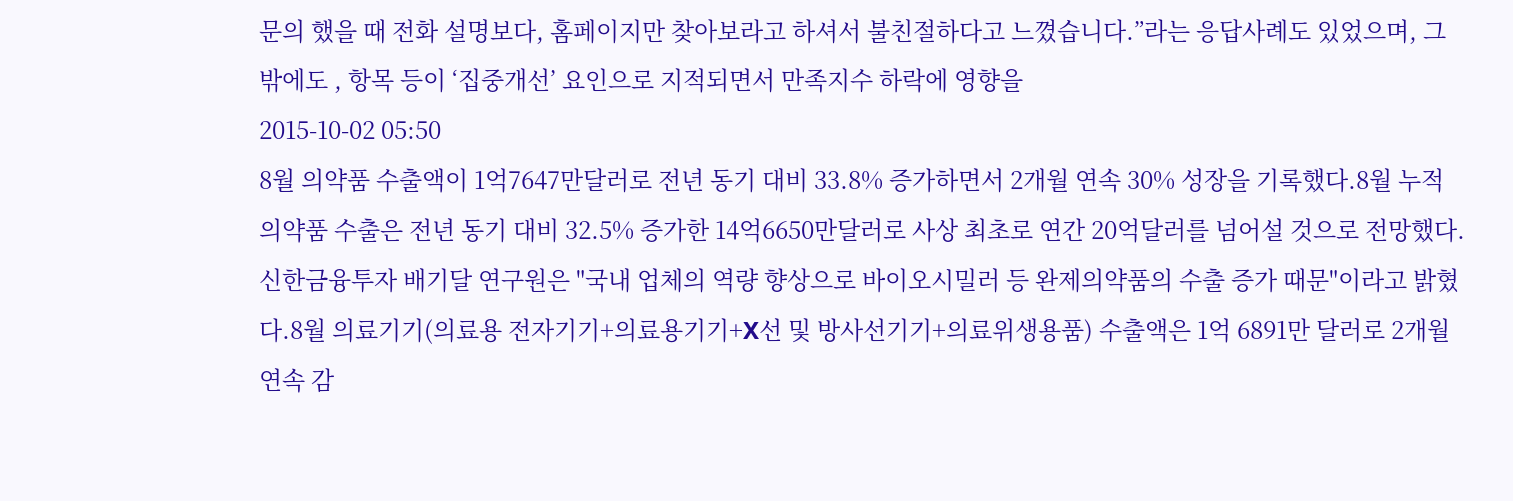문의 했을 때 전화 설명보다, 홈페이지만 찾아보라고 하셔서 불친절하다고 느꼈습니다.”라는 응답사례도 있었으며, 그 밖에도 , 항목 등이 ‘집중개선’ 요인으로 지적되면서 만족지수 하락에 영향을
2015-10-02 05:50
8월 의약품 수출액이 1억7647만달러로 전년 동기 대비 33.8% 증가하면서 2개월 연속 30% 성장을 기록했다.8월 누적 의약품 수출은 전년 동기 대비 32.5% 증가한 14억6650만달러로 사상 최초로 연간 20억달러를 넘어설 것으로 전망했다.신한금융투자 배기달 연구원은 "국내 업체의 역량 향상으로 바이오시밀러 등 완제의약품의 수출 증가 때문"이라고 밝혔다.8월 의료기기(의료용 전자기기+의료용기기+X선 및 방사선기기+의료위생용품) 수출액은 1억 6891만 달러로 2개월 연속 감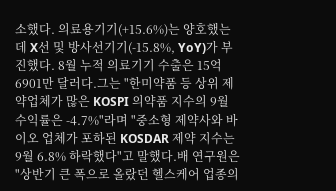소했다. 의료용기기(+15.6%)는 양호했는데 X선 및 방사선기기(-15.8%, YoY)가 부진했다. 8월 누적 의료기기 수출은 15억 6901만 달러다.그는 "한미약품 등 상위 제약업체가 많은 KOSPI 의약품 지수의 9월 수익률은 -4.7%"라며 "중소형 제약사와 바이오 업체가 포하된 KOSDAR 제약 지수는 9월 6.8% 하락했다"고 말했다.배 연구원은 "상반기 큰 폭으로 올랐던 헬스케어 업종의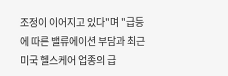조정이 이어지고 있다"며 "급등에 따른 밸류에이션 부담과 최근 미국 헬스케어 업종의 급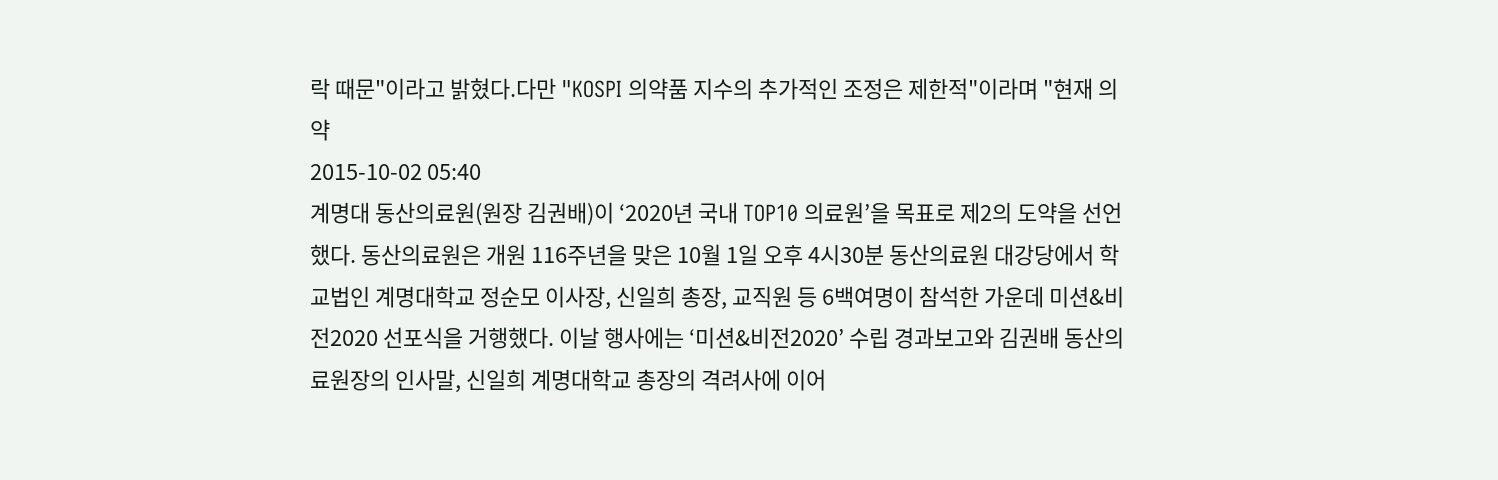락 때문"이라고 밝혔다.다만 "KOSPI 의약품 지수의 추가적인 조정은 제한적"이라며 "현재 의약
2015-10-02 05:40
계명대 동산의료원(원장 김권배)이 ‘2020년 국내 TOP10 의료원’을 목표로 제2의 도약을 선언했다. 동산의료원은 개원 116주년을 맞은 10월 1일 오후 4시30분 동산의료원 대강당에서 학교법인 계명대학교 정순모 이사장, 신일희 총장, 교직원 등 6백여명이 참석한 가운데 미션&비전2020 선포식을 거행했다. 이날 행사에는 ‘미션&비전2020’ 수립 경과보고와 김권배 동산의료원장의 인사말, 신일희 계명대학교 총장의 격려사에 이어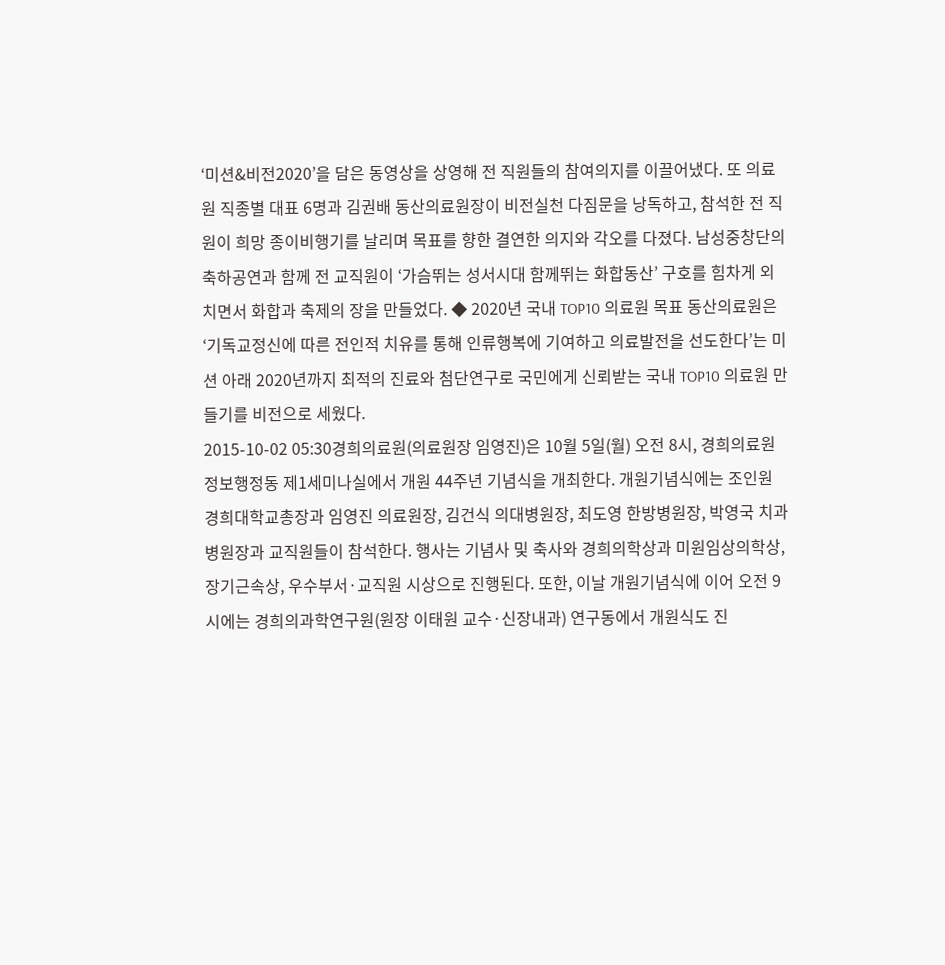‘미션&비전2020’을 담은 동영상을 상영해 전 직원들의 참여의지를 이끌어냈다. 또 의료원 직종별 대표 6명과 김권배 동산의료원장이 비전실천 다짐문을 낭독하고, 참석한 전 직원이 희망 종이비행기를 날리며 목표를 향한 결연한 의지와 각오를 다졌다. 남성중창단의 축하공연과 함께 전 교직원이 ‘가슴뛰는 성서시대 함께뛰는 화합동산’ 구호를 힘차게 외치면서 화합과 축제의 장을 만들었다. ◆ 2020년 국내 TOP10 의료원 목표 동산의료원은 ‘기독교정신에 따른 전인적 치유를 통해 인류행복에 기여하고 의료발전을 선도한다’는 미션 아래 2020년까지 최적의 진료와 첨단연구로 국민에게 신뢰받는 국내 TOP10 의료원 만들기를 비전으로 세웠다.
2015-10-02 05:30경희의료원(의료원장 임영진)은 10월 5일(월) 오전 8시, 경희의료원 정보행정동 제1세미나실에서 개원 44주년 기념식을 개최한다. 개원기념식에는 조인원 경희대학교총장과 임영진 의료원장, 김건식 의대병원장, 최도영 한방병원장, 박영국 치과병원장과 교직원들이 참석한다. 행사는 기념사 및 축사와 경희의학상과 미원임상의학상, 장기근속상, 우수부서·교직원 시상으로 진행된다. 또한, 이날 개원기념식에 이어 오전 9시에는 경희의과학연구원(원장 이태원 교수·신장내과) 연구동에서 개원식도 진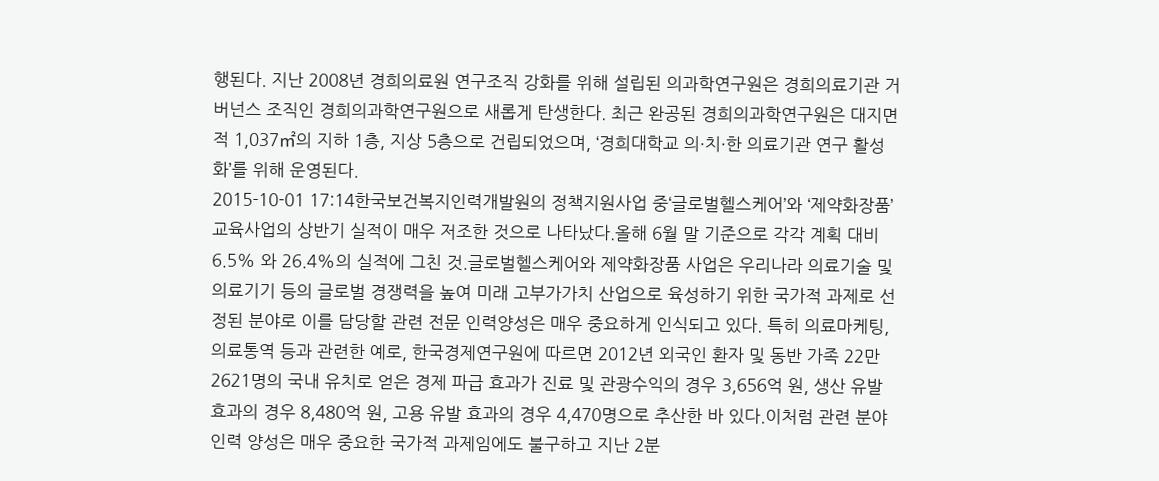행된다. 지난 2008년 경희의료원 연구조직 강화를 위해 설립된 의과학연구원은 경희의료기관 거버넌스 조직인 경희의과학연구원으로 새롭게 탄생한다. 최근 완공된 경희의과학연구원은 대지면적 1,037㎡의 지하 1층, 지상 5층으로 건립되었으며, ‘경희대학교 의·치·한 의료기관 연구 활성화’를 위해 운영된다.
2015-10-01 17:14한국보건복지인력개발원의 정책지원사업 중‘글로벌헬스케어’와 ‘제약화장품’교육사업의 상반기 실적이 매우 저조한 것으로 나타났다.올해 6월 말 기준으로 각각 계획 대비 6.5% 와 26.4%의 실적에 그친 것.글로벌헬스케어와 제약화장품 사업은 우리나라 의료기술 및 의료기기 등의 글로벌 경쟁력을 높여 미래 고부가가치 산업으로 육성하기 위한 국가적 과제로 선정된 분야로 이를 담당할 관련 전문 인력양성은 매우 중요하게 인식되고 있다. 특히 의료마케팅, 의료통역 등과 관련한 예로, 한국경제연구원에 따르면 2012년 외국인 환자 및 동반 가족 22만2621명의 국내 유치로 얻은 경제 파급 효과가 진료 및 관광수익의 경우 3,656억 원, 생산 유발 효과의 경우 8,480억 원, 고용 유발 효과의 경우 4,470명으로 추산한 바 있다.이처럼 관련 분야 인력 양성은 매우 중요한 국가적 과제임에도 불구하고 지난 2분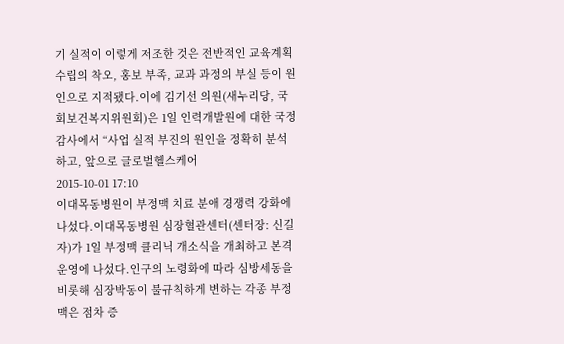기 실적이 이렇게 저조한 것은 전반적인 교육계획 수립의 착오, 홍보 부족, 교과 과정의 부실 등이 원인으로 지적됐다.이에 김기선 의원(새누리당, 국회보건복지위원회)은 1일 인력개발원에 대한 국정감사에서 “사업 실적 부진의 원인을 정확히 분석하고, 앞으로 글로벌헬스케어
2015-10-01 17:10
이대목동병원이 부정맥 치료 분애 경쟁력 강화에 나섰다.이대목동병원 심장혈관센터(센터장: 신길자)가 1일 부정맥 클리닉 개소식을 개최하고 본격 운영에 나섰다.인구의 노령화에 따라 심방세동을 비롯해 심장박동이 불규칙하게 변하는 각종 부정맥은 점차 증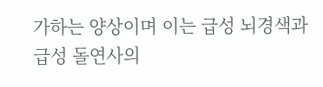가하는 양상이며 이는 급성 뇌경색과 급성 돌연사의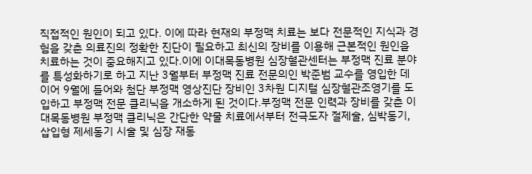직접적인 원인이 되고 있다. 이에 따라 현재의 부정맥 치료는 보다 전문적인 지식과 경험을 갖춘 의료진의 정확한 진단이 필요하고 최신의 장비를 이용해 근본적인 원인을 치료하는 것이 중요해지고 있다.이에 이대목동병원 심장혈관센터는 부정맥 진료 분야를 특성화하기로 하고 지난 3월부터 부정맥 진료 전문의인 박준범 교수를 영입한 데 이어 9월에 들어와 첨단 부정맥 영상진단 장비인 3차원 디지털 심장혈관조영기를 도입하고 부정맥 전문 클리닉을 개소하게 된 것이다.부정맥 전문 인력과 장비를 갖춘 이대목동병원 부정맥 클리닉은 간단한 약물 치료에서부터 전극도자 절제술, 심박동기, 삽입형 제세동기 시술 및 심장 재동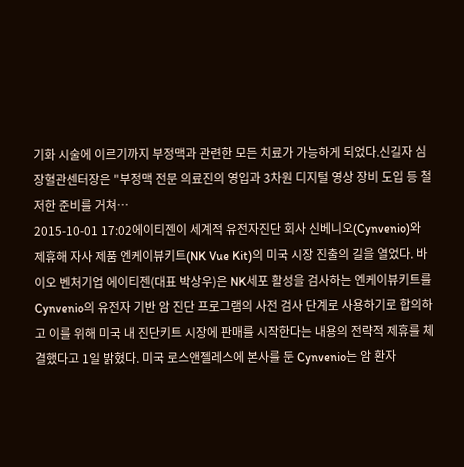기화 시술에 이르기까지 부정맥과 관련한 모든 치료가 가능하게 되었다.신길자 심장혈관센터장은 "부정맥 전문 의료진의 영입과 3차원 디지털 영상 장비 도입 등 철저한 준비를 거쳐…
2015-10-01 17:02에이티젠이 세계적 유전자진단 회사 신베니오(Cynvenio)와 제휴해 자사 제품 엔케이뷰키트(NK Vue Kit)의 미국 시장 진출의 길을 열었다. 바이오 벤처기업 에이티젠(대표 박상우)은 NK세포 활성을 검사하는 엔케이뷰키트를 Cynvenio의 유전자 기반 암 진단 프로그램의 사전 검사 단계로 사용하기로 합의하고 이를 위해 미국 내 진단키트 시장에 판매를 시작한다는 내용의 전략적 제휴를 체결했다고 1일 밝혔다. 미국 로스앤젤레스에 본사를 둔 Cynvenio는 암 환자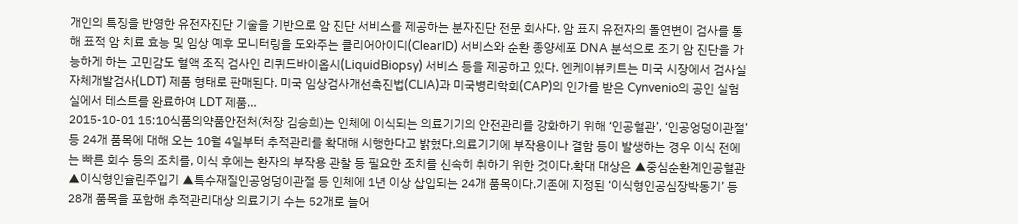개인의 특징을 반영한 유전자진단 기술을 기반으로 암 진단 서비스를 제공하는 분자진단 전문 회사다. 암 표지 유전자의 돌연변이 검사를 통해 표적 암 치료 효능 및 임상 예후 모니터링을 도와주는 클리어아이디(ClearID) 서비스와 순환 종양세포 DNA 분석으로 조기 암 진단을 가능하게 하는 고민감도 혈액 조직 검사인 리퀴드바이옵시(LiquidBiopsy) 서비스 등을 제공하고 있다. 엔케이뷰키트는 미국 시장에서 검사실자체개발검사(LDT) 제품 형태로 판매된다. 미국 임상검사개선촉진법(CLIA)과 미국병리학회(CAP)의 인가를 받은 Cynvenio의 공인 실험실에서 테스트를 완료하여 LDT 제품…
2015-10-01 15:10식품의약품안전처(처장 김승희)는 인체에 이식되는 의료기기의 안전관리를 강화하기 위해 ‘인공혈관’, ‘인공엉덩이관절’ 등 24개 품목에 대해 오는 10월 4일부터 추적관리를 확대해 시행한다고 밝혔다.의료기기에 부작용이나 결함 등이 발생하는 경우 이식 전에는 빠른 회수 등의 조치를, 이식 후에는 환자의 부작용 관찰 등 필요한 조치를 신속히 취하기 위한 것이다.확대 대상은 ▲중심순환계인공혈관 ▲이식형인슐린주입기 ▲특수재질인공엉덩이관절 등 인체에 1년 이상 삽입되는 24개 품목이다.기존에 지정된 ‘이식형인공심장박동기’ 등 28개 품목을 포함해 추적관리대상 의료기기 수는 52개로 늘어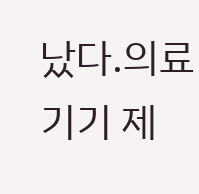났다.의료기기 제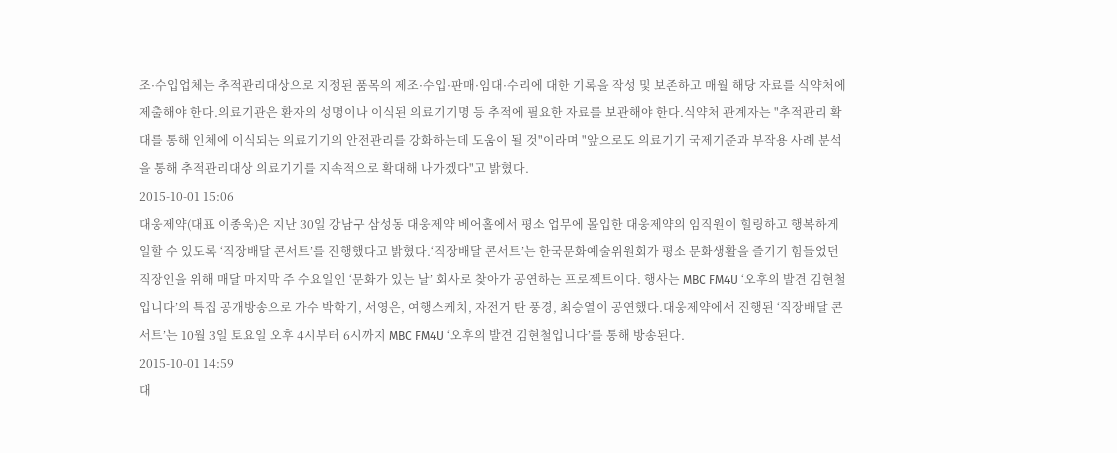조·수입업체는 추적관리대상으로 지정된 품목의 제조·수입·판매·임대·수리에 대한 기록을 작성 및 보존하고 매월 해당 자료를 식약처에 제출해야 한다.의료기관은 환자의 성명이나 이식된 의료기기명 등 추적에 필요한 자료를 보관해야 한다.식약처 관계자는 "추적관리 확대를 통해 인체에 이식되는 의료기기의 안전관리를 강화하는데 도움이 될 것"이라며 "앞으로도 의료기기 국제기준과 부작용 사례 분석을 통해 추적관리대상 의료기기를 지속적으로 확대해 나가겠다"고 밝혔다.
2015-10-01 15:06
대웅제약(대표 이종욱)은 지난 30일 강남구 삼성동 대웅제약 베어홀에서 평소 업무에 몰입한 대웅제약의 임직원이 힐링하고 행복하게 일할 수 있도록 ‘직장배달 콘서트’를 진행했다고 밝혔다.‘직장배달 콘서트’는 한국문화예술위원회가 평소 문화생활을 즐기기 힘들었던 직장인을 위해 매달 마지막 주 수요일인 ‘문화가 있는 날’ 회사로 찾아가 공연하는 프로젝트이다. 행사는 MBC FM4U ‘오후의 발견 김현철입니다’의 특집 공개방송으로 가수 박학기, 서영은, 여행스케치, 자전거 탄 풍경, 최승열이 공연했다.대웅제약에서 진행된 ‘직장배달 콘서트’는 10월 3일 토요일 오후 4시부터 6시까지 MBC FM4U ‘오후의 발견 김현철입니다’를 통해 방송된다.
2015-10-01 14:59
대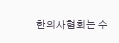한의사협회는 수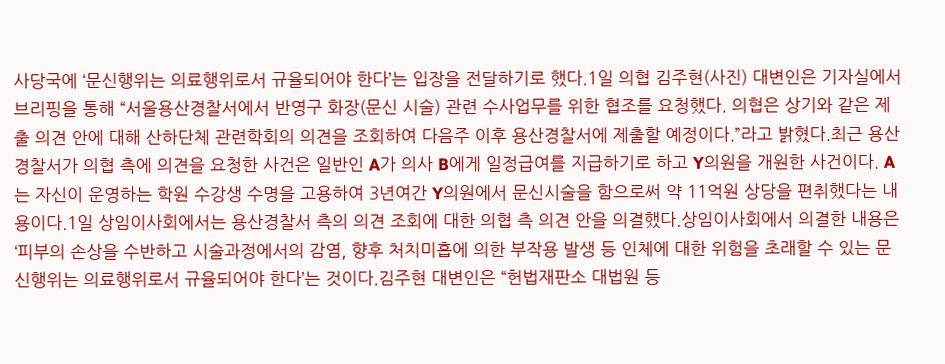사당국에 ‘문신행위는 의료행위로서 규율되어야 한다’는 입장을 전달하기로 했다.1일 의협 김주현(사진) 대변인은 기자실에서 브리핑을 통해 “서울용산경찰서에서 반영구 화장(문신 시술) 관련 수사업무를 위한 협조를 요청했다. 의협은 상기와 같은 제출 의견 안에 대해 산하단체 관련학회의 의견을 조회하여 다음주 이후 용산경찰서에 제출할 예정이다.”라고 밝혔다.최근 용산경찰서가 의협 측에 의견을 요청한 사건은 일반인 A가 의사 B에게 일정급여를 지급하기로 하고 Y의원을 개원한 사건이다. A는 자신이 운영하는 학원 수강생 수명을 고용하여 3년여간 Y의원에서 문신시술을 함으로써 약 11억원 상당을 편취했다는 내용이다.1일 상임이사회에서는 용산경찰서 측의 의견 조회에 대한 의협 측 의견 안을 의결했다.상임이사회에서 의결한 내용은 ‘피부의 손상을 수반하고 시술과정에서의 감염, 향후 처치미흡에 의한 부작용 발생 등 인체에 대한 위험을 초래할 수 있는 문신행위는 의료행위로서 규율되어야 한다’는 것이다.김주현 대변인은 “헌법재판소 대법원 등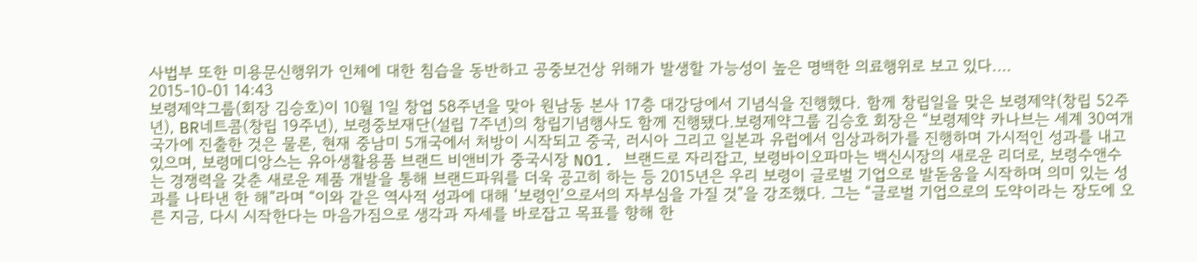사법부 또한 미용문신행위가 인체에 대한 침습을 동반하고 공중보건상 위해가 발생할 가능성이 높은 명백한 의료행위로 보고 있다.…
2015-10-01 14:43
보령제약그룹(회장 김승호)이 10월 1일 창업 58주년을 맞아 원남동 본사 17층 대강당에서 기념식을 진행했다. 함께 창립일을 맞은 보령제약(창립 52주년), BR네트콤(창립 19주년), 보령중보재단(설립 7주년)의 창립기념행사도 함께 진행됐다.보령제약그룹 김승호 회장은 “보령제약 카나브는 세계 30여개 국가에 진출한 것은 물론, 현재 중남미 5개국에서 처방이 시작되고 중국, 러시아 그리고 일본과 유럽에서 임상과허가를 진행하며 가시적인 성과를 내고 있으며, 보령메디앙스는 유아생활용품 브랜드 비앤비가 중국시장 NO1. 브랜드로 자리잡고, 보령바이오파마는 백신시장의 새로운 리더로, 보령수앤수는 경쟁력을 갖춘 새로운 제품 개발을 통해 브랜드파워를 더욱 공고히 하는 등 2015년은 우리 보령이 글로벌 기업으로 발돋움을 시작하며 의미 있는 성과를 나타낸 한 해”라며 “이와 같은 역사적 성과에 대해 ‘보령인’으로서의 자부심을 가질 것”을 강조했다. 그는 “글로벌 기업으로의 도약이라는 장도에 오른 지금, 다시 시작한다는 마음가짐으로 생각과 자세를 바로잡고 목표를 향해 한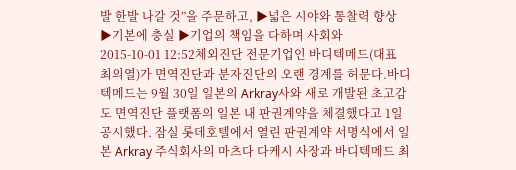발 한발 나갈 것”을 주문하고, ▶넓은 시야와 통찰력 향상 ▶기본에 충실 ▶기업의 책임을 다하며 사회와
2015-10-01 12:52체외진단 전문기업인 바디텍메드(대표 최의열)가 면역진단과 분자진단의 오랜 경계를 허문다.바디텍메드는 9월 30일 일본의 Arkray사와 새로 개발된 초고감도 면역진단 플랫폼의 일본 내 판권계약을 체결했다고 1일 공시했다. 잠실 롯데호텔에서 열린 판권계약 서명식에서 일본 Arkray 주식회사의 마츠다 다케시 사장과 바디텍메드 최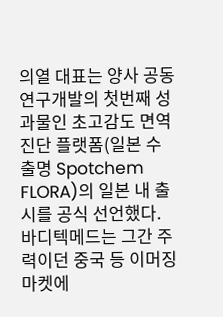의열 대표는 양사 공동 연구개발의 첫번째 성과물인 초고감도 면역진단 플랫폼(일본 수출명 Spotchem FLORA)의 일본 내 출시를 공식 선언했다. 바디텍메드는 그간 주력이던 중국 등 이머징 마켓에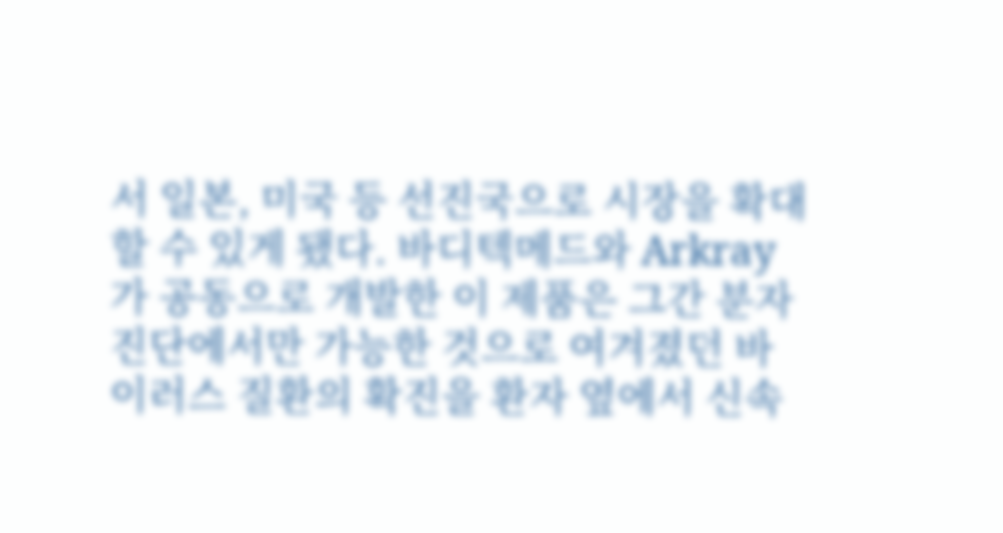서 일본, 미국 등 선진국으로 시장을 확대할 수 있게 됐다. 바디텍메드와 Arkray가 공동으로 개발한 이 제품은 그간 분자진단에서만 가능한 것으로 여겨졌던 바이러스 질환의 확진을 환자 옆에서 신속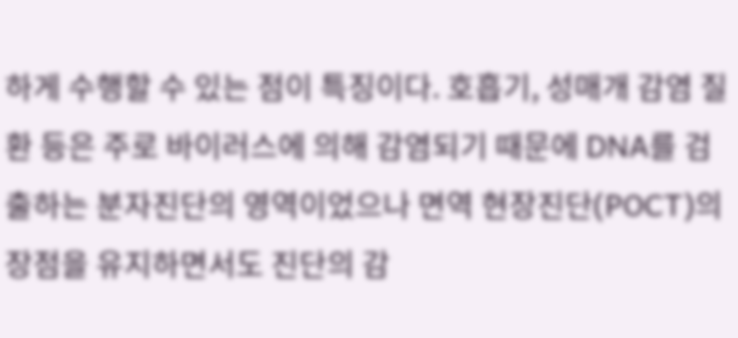하게 수행할 수 있는 점이 특징이다. 호흡기, 성매개 감염 질환 등은 주로 바이러스에 의해 감염되기 때문에 DNA를 검출하는 분자진단의 영역이었으나 면역 현장진단(POCT)의 장점을 유지하면서도 진단의 감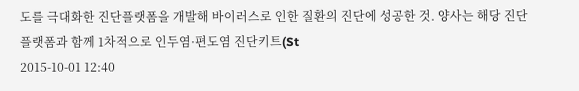도를 극대화한 진단플랫폼을 개발해 바이러스로 인한 질환의 진단에 성공한 것. 양사는 해당 진단 플랫폼과 함께 1차적으로 인두염·편도염 진단키트(St
2015-10-01 12:40